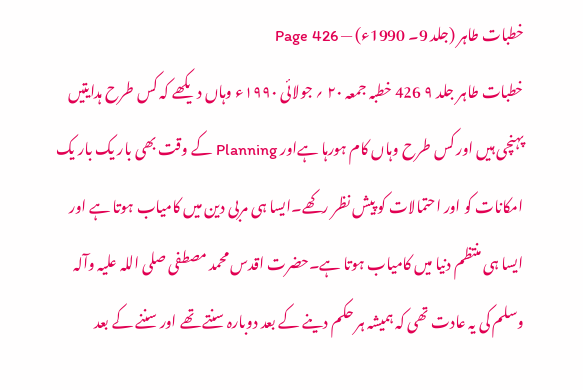خطبات طاہر (جلد 9۔ 1990ء) — Page 426
خطبات طاہر جلد ۹ 426 خطبہ جمعہ ۲۰ ؍ جولائی ۱۹۹۰ء وہاں دیکھے کہ کس طرح ہدایتیں پہنچی ہیں اور کس طرح وہاں کام ہورہا ہےاور Planning کے وقت بھی بار یک بار یک امکانات کو اور احتمالات کو پیش نظر رکھے۔ایسا ہی مربی دین میں کامیاب ہوتا ہے اور ایسا ہی منتظم دنیا میں کامیاب ہوتا ہے۔حضرت اقدس محمد مصطفی صلی اللہ علیہ وآلہ وسلم کی یہ عادت تھی کہ ہمیشہ ہر حکم دینے کے بعد دوبارہ سنتے تھے اور سننے کے بعد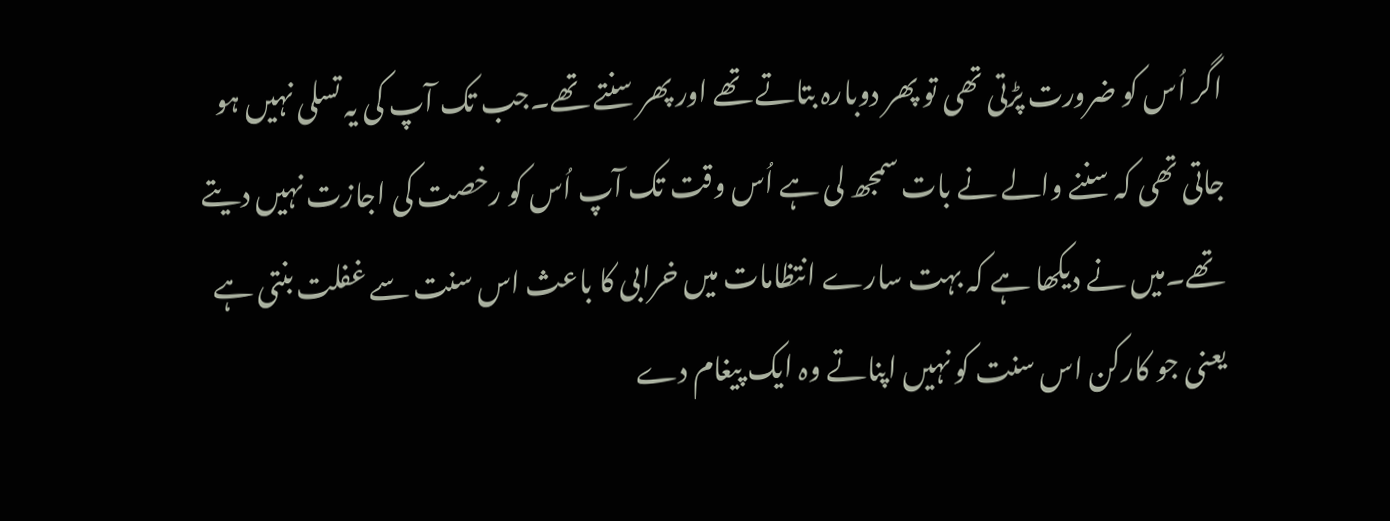اگر اُس کو ضرورت پڑتی تھی تو پھر دوبارہ بتاتے تھے اور پھر سنتے تھے۔جب تک آپ کی یہ تسلی نہیں ہو جاتی تھی کہ سننے والے نے بات سمجھ لی ہے اُس وقت تک آپ اُس کو رخصت کی اجازت نہیں دیتے تھے۔میں نے دیکھا ہے کہ بہت سارے انتظامات میں خرابی کا باعث اس سنت سے غفلت بنتی ہے یعنی جو کارکن اس سنت کو نہیں اپناتے وہ ایک پیغام دے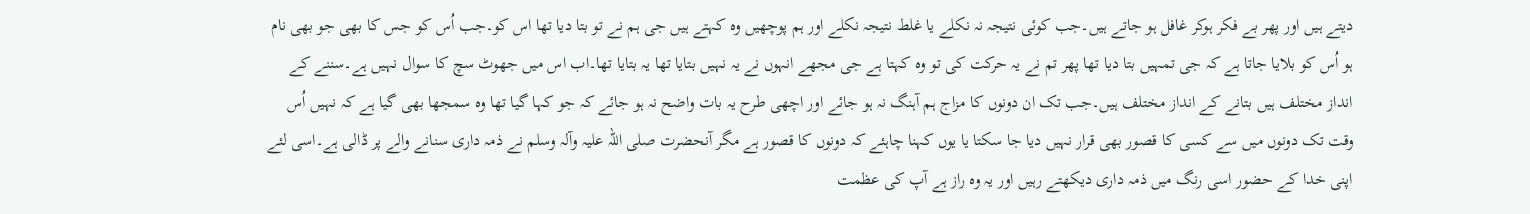دیتے ہیں اور پھر بے فکر ہوکر غافل ہو جاتے ہیں۔جب کوئی نتیجہ نہ نکلے یا غلط نتیجہ نکلے اور ہم پوچھیں وہ کہتے ہیں جی ہم نے تو بتا دیا تھا اس کو۔جب اُس کو جس کا بھی جو بھی نام ہو اُس کو بلایا جاتا ہے کہ جی تمہیں بتا دیا تھا پھر تم نے یہ حرکت کی تو وہ کہتا ہے جی مجھے انہوں نے یہ نہیں بتایا تھا یہ بتایا تھا۔اب اس میں جھوٹ سچ کا سوال نہیں ہے۔سننے کے انداز مختلف ہیں بتانے کے انداز مختلف ہیں۔جب تک ان دونوں کا مزاج ہم آہنگ نہ ہو جائے اور اچھی طرح یہ بات واضح نہ ہو جائے کہ جو کہا گیا تھا وہ سمجھا بھی گیا ہے کہ نہیں اُس وقت تک دونوں میں سے کسی کا قصور بھی قرار نہیں دیا جا سکتا یا یوں کہنا چاہئے کہ دونوں کا قصور ہے مگر آنحضرت صلی اللہ علیہ وآلہ وسلم نے ذمہ داری سنانے والے پر ڈالی ہے۔اسی لئے اپنی خدا کے حضور اسی رنگ میں ذمہ داری دیکھتے رہیں اور یہ وہ راز ہے آپ کی عظمت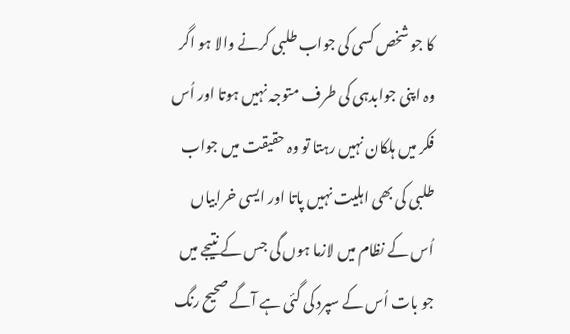کا جو شخص کسی کی جواب طلبی کرنے والا ہو اگر وہ اپنی جوابدہی کی طرف متوجہ نہیں ہوتا اور اُس فکر میں ہلکان نہیں رہتا تو وہ حقیقت میں جواب طلبی کی بھی اہلیت نہیں پاتا اور ایسی خرابیاں اُس کے نظام میں لازما ہوں گی جس کے نتیجے میں جو بات اُس کے سپرد کی گئی ہے آگے صحیح رنگ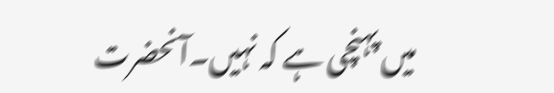میں پہنچی ہے کہ نہیں۔آنحضرت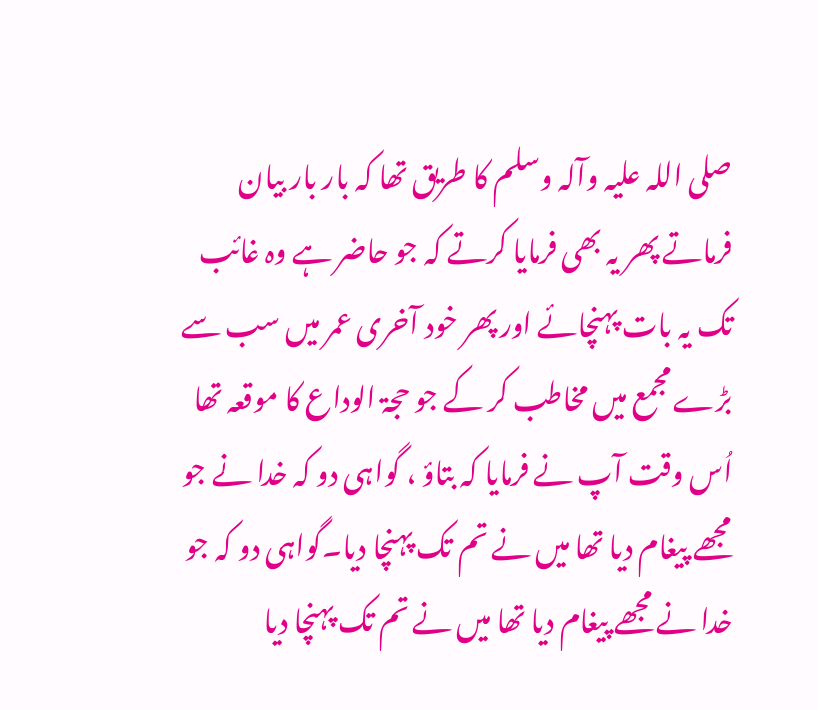صلی اللہ علیہ وآلہ وسلم کا طریق تھا کہ بار بار بیان فرماتے پھر یہ بھی فرمایا کرتے کہ جو حاضر ہے وہ غائب تک یہ بات پہنچائے اور پھر خود آخری عمر میں سب سے بڑے مجمع میں مخاطب کر کے جو حجۃ الوداع کا موقعہ تھا اُس وقت آپ نے فرمایا کہ بتاؤ ، گواہی دو کہ خدا نے جو مجھے پیغام دیا تھا میں نے تم تک پہنچا دیا۔گواہی دو کہ جو خدا نے مجھے پیغام دیا تھا میں نے تم تک پہنچا دیا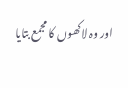اور وہ لاکھوں کا مجمع بتایا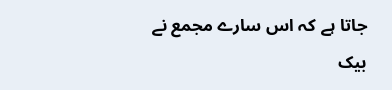جاتا ہے کہ اس سارے مجمع نے بیک